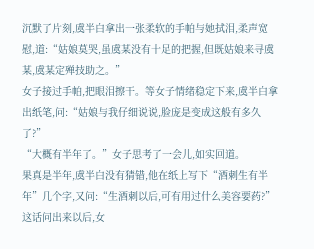沉默了片刻,虞半白拿出一张柔软的手帕与她拭泪,柔声宽慰,道:“姑娘莫哭,虽虞某没有十足的把握,但既姑娘来寻虞某,虞某定殚技助之。”
女子接过手帕,把眼泪擦干。等女子情绪稳定下来,虞半白拿出纸笔,问:“姑娘与我仔细说说,脸庞是变成这般有多久了?”
“大概有半年了。”女子思考了一会儿,如实回道。
果真是半年,虞半白没有猜错,他在纸上写下“酒刺生有半年”几个字,又问:“生酒刺以后,可有用过什么美容要药?”
这话问出来以后,女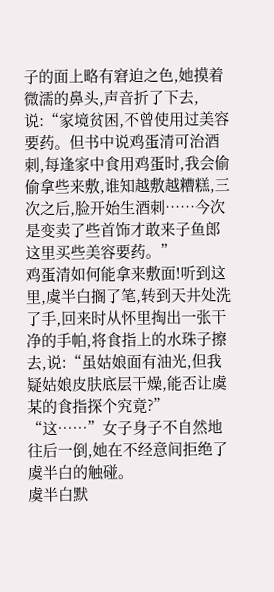子的面上略有窘迫之色,她摸着微濡的鼻头,声音折了下去,说:“家境贫困,不曾使用过美容要药。但书中说鸡蛋清可治酒刺,每逢家中食用鸡蛋时,我会偷偷拿些来敷,谁知越敷越糟糕,三次之后,脸开始生酒刺……今次是变卖了些首饰才敢来子鱼郎这里买些美容要药。”
鸡蛋清如何能拿来敷面!听到这里,虞半白搁了笔,转到天井处洗了手,回来时从怀里掏出一张干净的手帕,将食指上的水珠子擦去,说:“虽姑娘面有油光,但我疑姑娘皮肤底层干燥,能否让虞某的食指探个究竟?”
“这……”女子身子不自然地往后一倒,她在不经意间拒绝了虞半白的触碰。
虞半白默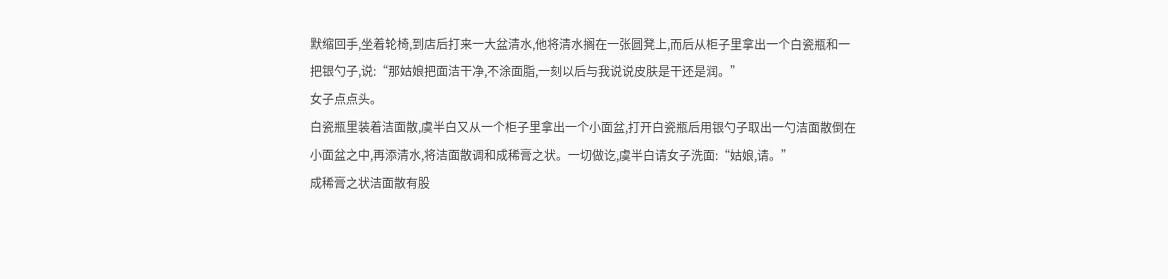默缩回手,坐着轮椅,到店后打来一大盆清水,他将清水搁在一张圆凳上,而后从柜子里拿出一个白瓷瓶和一把银勺子,说:“那姑娘把面洁干净,不涂面脂,一刻以后与我说说皮肤是干还是润。”
女子点点头。
白瓷瓶里装着洁面散,虞半白又从一个柜子里拿出一个小面盆,打开白瓷瓶后用银勺子取出一勺洁面散倒在小面盆之中,再添清水,将洁面散调和成稀膏之状。一切做讫,虞半白请女子洗面:“姑娘,请。”
成稀膏之状洁面散有股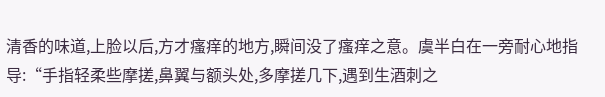清香的味道,上脸以后,方才瘙痒的地方,瞬间没了瘙痒之意。虞半白在一旁耐心地指导:“手指轻柔些摩搓,鼻翼与额头处,多摩搓几下,遇到生酒刺之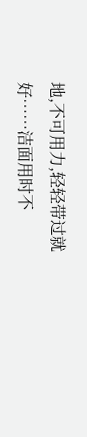地,不可用力,轻轻带过就好……洁面用时不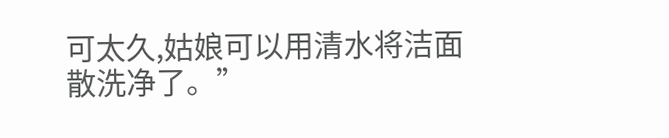可太久,姑娘可以用清水将洁面散洗净了。”